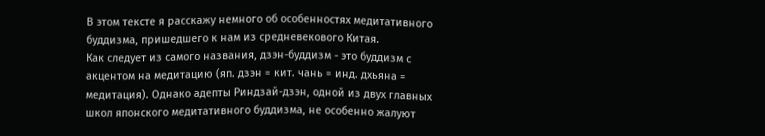В этом тексте я расскажу немного об особенностях медитативного буддизма, пришедшего к нам из средневекового Китая.
Как следует из самого названия, дзэн-буддизм - это буддизм с акцентом на медитацию (яп. дзэн = кит. чань = инд. дхьяна = медитация). Однако адепты Риндзай-дзэн, одной из двух главных школ японского медитативного буддизма, не особенно жалуют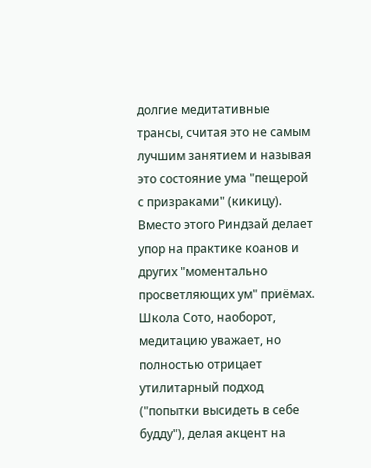долгие медитативные трансы, считая это не самым лучшим занятием и называя это состояние ума "пещерой с призраками" (кикицу). Вместо этого Риндзай делает упор на практике коанов и других "моментально просветляющих ум" приёмах.
Школа Сото, наоборот, медитацию уважает, но полностью отрицает утилитарный подход ("попытки высидеть в себе будду"), делая акцент на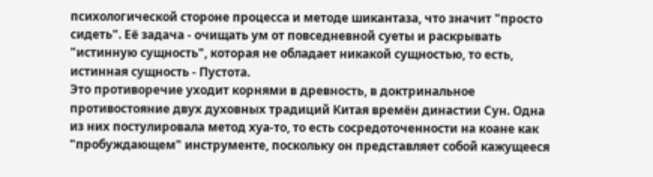психологической стороне процесса и методе шикантаза, что значит "просто сидеть". Её задача - очищать ум от повседневной суеты и раскрывать "истинную сущность", которая не обладает никакой сущностью, то есть, истинная сущность - Пустота.
Это противоречие уходит корнями в древность, в доктринальное противостояние двух духовных традиций Китая времён династии Сун. Одна из них постулировала метод хуа-то, то есть сосредоточенности на коане как "пробуждающем" инструменте, поскольку он представляет собой кажущееся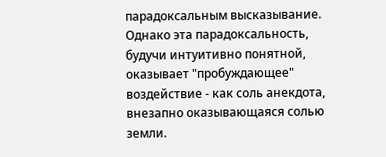парадоксальным высказывание. Однако эта парадоксальность, будучи интуитивно понятной, оказывает "пробуждающее" воздействие - как соль анекдота, внезапно оказывающаяся солью земли.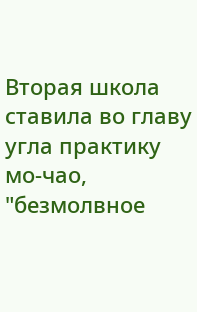Вторая школа ставила во главу угла практику мо-чао, "безмолвное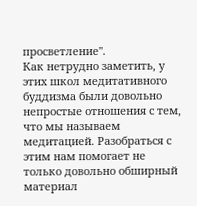просветление".
Как нетрудно заметить, у этих школ медитативного буддизма были довольно непростые отношения с тем, что мы называем медитацией. Разобраться с этим нам помогает не только довольно обширный материал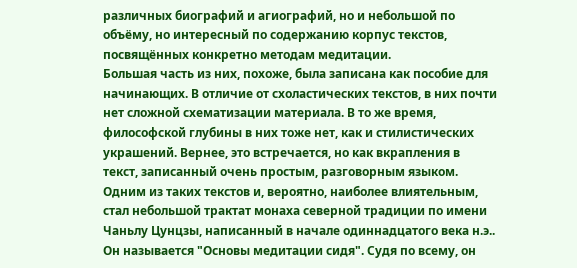различных биографий и агиографий, но и небольшой по объёму, но интересный по содержанию корпус текстов, посвящённых конкретно методам медитации.
Большая часть из них, похоже, была записана как пособие для начинающих. В отличие от схоластических текстов, в них почти нет сложной схематизации материала. В то же время, философской глубины в них тоже нет, как и стилистических украшений. Вернее, это встречается, но как вкрапления в текст, записанный очень простым, разговорным языком.
Одним из таких текстов и, вероятно, наиболее влиятельным, стал небольшой трактат монаха северной традиции по имени Чаньлу Цунцзы, написанный в начале одиннадцатого века н.э.. Он называется "Основы медитации сидя". Судя по всему, он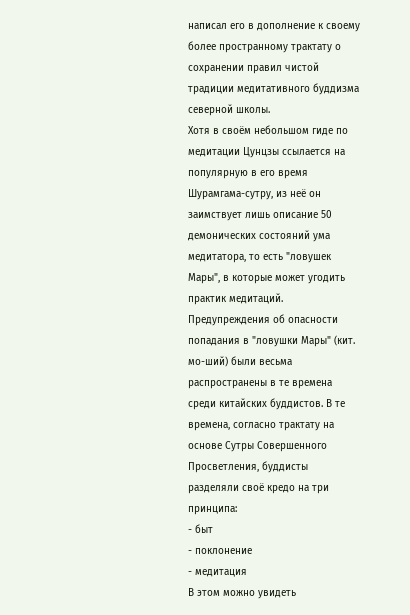написал его в дополнение к своему более пространному трактату о сохранении правил чистой традиции медитативного буддизма северной школы.
Хотя в своём небольшом гиде по медитации Цунцзы ссылается на популярную в его время Шурамгама-сутру, из неё он заимствует лишь описание 50 демонических состояний ума медитатора, то есть "ловушек Мары", в которые может угодить практик медитаций.
Предупреждения об опасности попадания в "ловушки Мары" (кит. мо-ший) были весьма распространены в те времена среди китайских буддистов. В те времена, согласно трактату на основе Сутры Совершенного Просветления, буддисты разделяли своё кредо на три принципа:
- быт
- поклонение
- медитация
В этом можно увидеть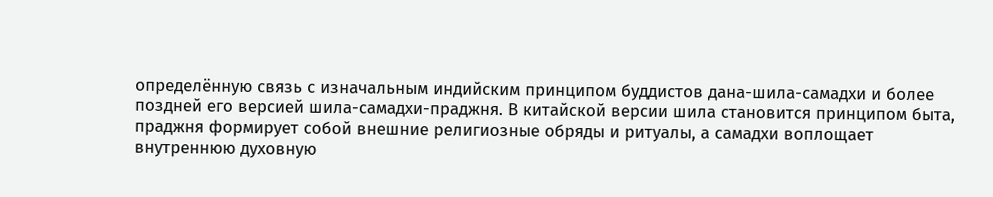определённую связь с изначальным индийским принципом буддистов дана-шила-самадхи и более поздней его версией шила-самадхи-праджня. В китайской версии шила становится принципом быта, праджня формирует собой внешние религиозные обряды и ритуалы, а самадхи воплощает внутреннюю духовную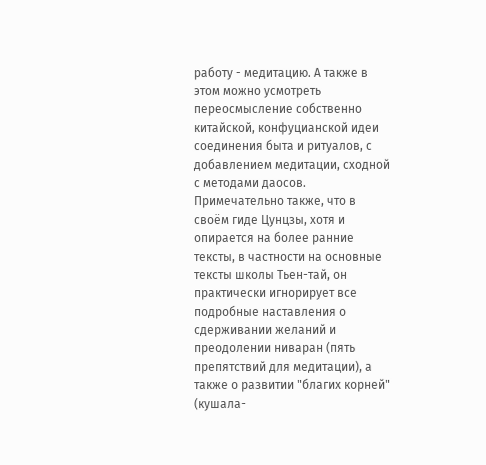работу - медитацию. А также в этом можно усмотреть переосмысление собственно китайской, конфуцианской идеи соединения быта и ритуалов, с добавлением медитации, сходной с методами даосов.
Примечательно также, что в своём гиде Цунцзы, хотя и опирается на более ранние тексты, в частности на основные тексты школы Тьен-тай, он практически игнорирует все подробные наставления о сдерживании желаний и преодолении ниваран (пять препятствий для медитации), а также о развитии "благих корней" (кушала-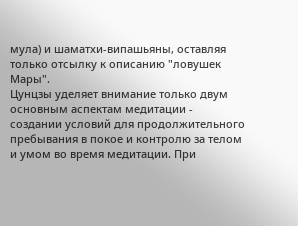мула) и шаматхи-випашьяны, оставляя только отсылку к описанию "ловушек Мары".
Цунцзы уделяет внимание только двум основным аспектам медитации - создании условий для продолжительного пребывания в покое и контролю за телом и умом во время медитации. При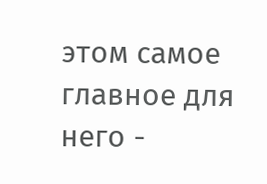этом самое главное для него -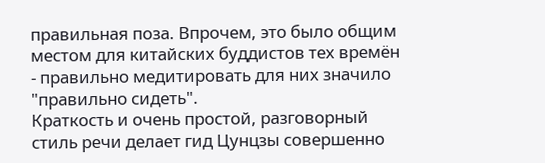правильная поза. Впрочем, это было общим местом для китайских буддистов тех времён - правильно медитировать для них значило "правильно сидеть".
Краткость и очень простой, разговорный стиль речи делает гид Цунцзы совершенно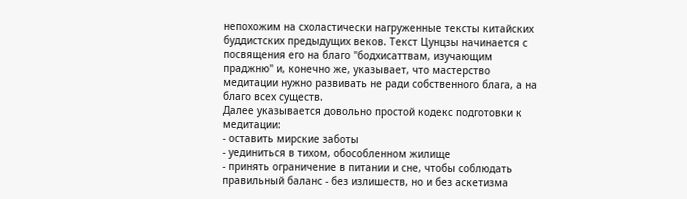непохожим на схоластически нагруженные тексты китайских буддистских предыдущих веков. Текст Цунцзы начинается с посвящения его на благо "бодхисаттвам, изучающим праджню" и, конечно же, указывает, что мастерство медитации нужно развивать не ради собственного блага, а на благо всех существ.
Далее указывается довольно простой кодекс подготовки к медитации:
- оставить мирские заботы
- уединиться в тихом, обособленном жилище
- принять ограничение в питании и сне, чтобы соблюдать правильный баланс - без излишеств, но и без аскетизма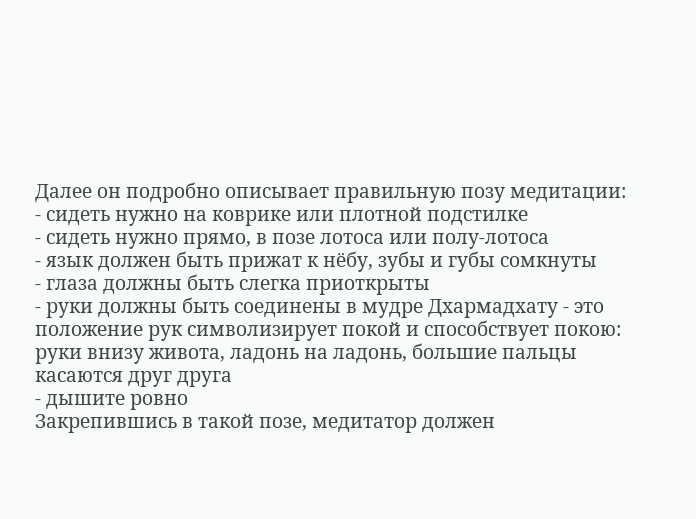Далее он подробно описывает правильную позу медитации:
- сидеть нужно на коврике или плотной подстилке
- сидеть нужно прямо, в позе лотоса или полу-лотоса
- язык должен быть прижат к нёбу, зубы и губы сомкнуты
- глаза должны быть слегка приоткрыты
- руки должны быть соединены в мудре Дхармадхату - это положение рук символизирует покой и способствует покою: руки внизу живота, ладонь на ладонь, большие пальцы касаются друг друга
- дышите ровно
Закрепившись в такой позе, медитатор должен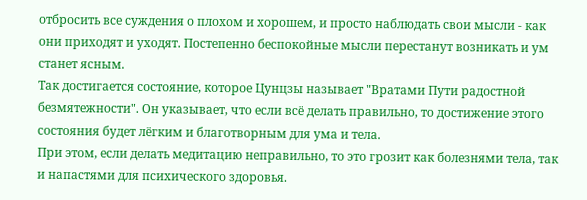отбросить все суждения о плохом и хорошем, и просто наблюдать свои мысли - как они приходят и уходят. Постепенно беспокойные мысли перестанут возникать и ум станет ясным.
Так достигается состояние, которое Цунцзы называет "Вратами Пути радостной безмятежности". Он указывает, что если всё делать правильно, то достижение этого состояния будет лёгким и благотворным для ума и тела.
При этом, если делать медитацию неправильно, то это грозит как болезнями тела, так и напастями для психического здоровья.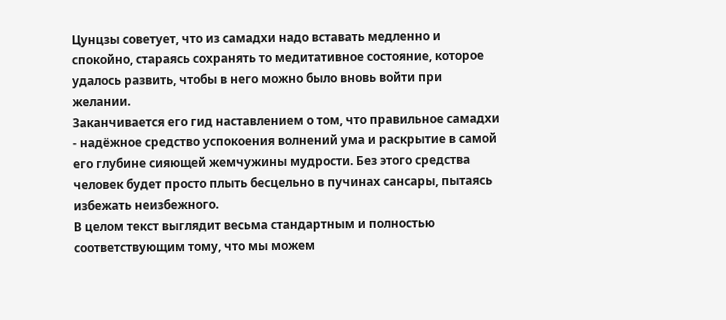Цунцзы советует, что из самадхи надо вставать медленно и спокойно, стараясь сохранять то медитативное состояние, которое удалось развить, чтобы в него можно было вновь войти при желании.
Заканчивается его гид наставлением о том, что правильное самадхи - надёжное средство успокоения волнений ума и раскрытие в самой его глубине сияющей жемчужины мудрости. Без этого средства человек будет просто плыть бесцельно в пучинах сансары, пытаясь избежать неизбежного.
В целом текст выглядит весьма стандартным и полностью соответствующим тому, что мы можем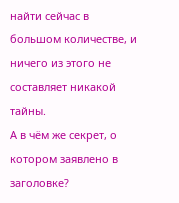найти сейчас в большом количестве, и ничего из этого не составляет никакой тайны.
А в чём же секрет, о котором заявлено в заголовке?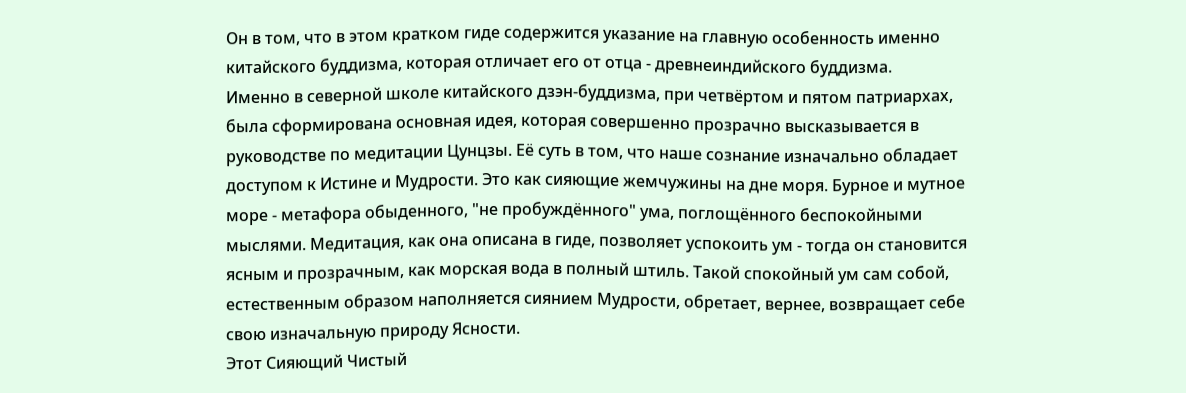Он в том, что в этом кратком гиде содержится указание на главную особенность именно китайского буддизма, которая отличает его от отца - древнеиндийского буддизма.
Именно в северной школе китайского дзэн-буддизма, при четвёртом и пятом патриархах, была сформирована основная идея, которая совершенно прозрачно высказывается в руководстве по медитации Цунцзы. Её суть в том, что наше сознание изначально обладает доступом к Истине и Мудрости. Это как сияющие жемчужины на дне моря. Бурное и мутное море - метафора обыденного, "не пробуждённого" ума, поглощённого беспокойными мыслями. Медитация, как она описана в гиде, позволяет успокоить ум - тогда он становится ясным и прозрачным, как морская вода в полный штиль. Такой спокойный ум сам собой, естественным образом наполняется сиянием Мудрости, обретает, вернее, возвращает себе свою изначальную природу Ясности.
Этот Сияющий Чистый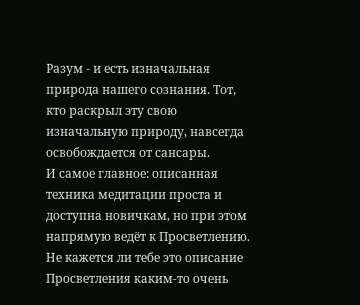Разум - и есть изначальная природа нашего сознания. Тот, кто раскрыл эту свою изначальную природу, навсегда освобождается от сансары.
И самое главное: описанная техника медитации проста и доступна новичкам, но при этом напрямую ведёт к Просветлению.
Не кажется ли тебе это описание Просветления каким-то очень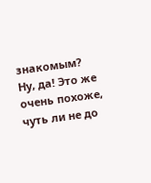знакомым?
Ну, да! Это же очень похоже, чуть ли не до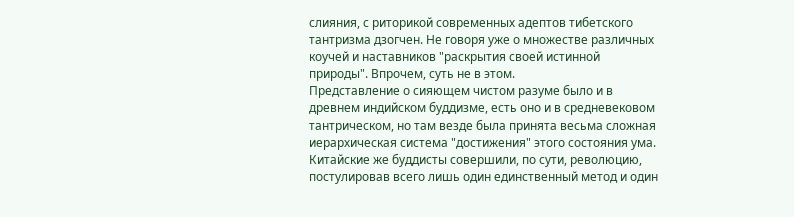слияния, с риторикой современных адептов тибетского тантризма дзогчен. Не говоря уже о множестве различных коучей и наставников "раскрытия своей истинной природы". Впрочем, суть не в этом.
Представление о сияющем чистом разуме было и в древнем индийском буддизме, есть оно и в средневековом тантрическом, но там везде была принята весьма сложная иерархическая система "достижения" этого состояния ума. Китайские же буддисты совершили, по сути, революцию, постулировав всего лишь один единственный метод и один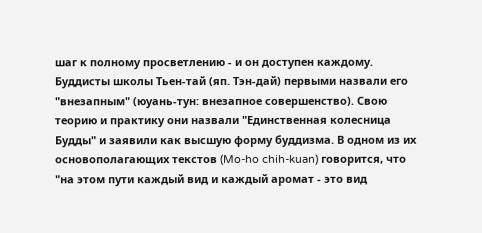шаг к полному просветлению - и он доступен каждому.
Буддисты школы Тьен-тай (яп. Тэн-дай) первыми назвали его "внезапным" (юуань-тун: внезапное совершенство). Свою теорию и практику они назвали "Единственная колесница Будды" и заявили как высшую форму буддизма. В одном из их основополагающих текстов (Mo-ho chih-kuan) говорится, что "на этом пути каждый вид и каждый аромат - это вид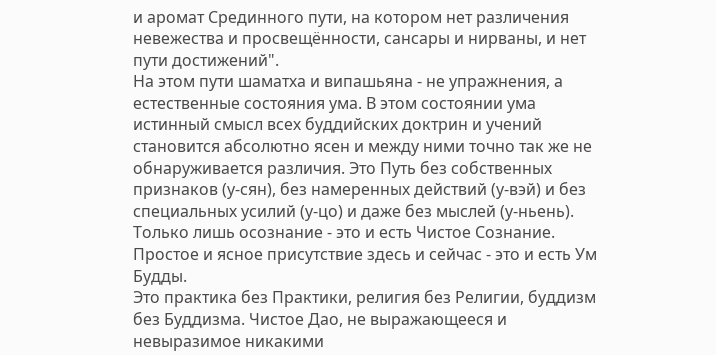и аромат Срединного пути, на котором нет различения невежества и просвещённости, сансары и нирваны, и нет пути достижений".
На этом пути шаматха и випашьяна - не упражнения, а естественные состояния ума. В этом состоянии ума истинный смысл всех буддийских доктрин и учений становится абсолютно ясен и между ними точно так же не обнаруживается различия. Это Путь без собственных признаков (у-сян), без намеренных действий (у-вэй) и без специальных усилий (у-цо) и даже без мыслей (у-ньень). Только лишь осознание - это и есть Чистое Сознание. Простое и ясное присутствие здесь и сейчас - это и есть Ум Будды.
Это практика без Практики, религия без Религии, буддизм без Буддизма. Чистое Дао, не выражающееся и невыразимое никакими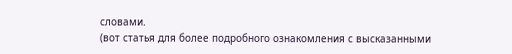словами.
(вот статья для более подробного ознакомления с высказанными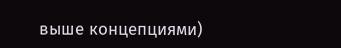выше концепциями)